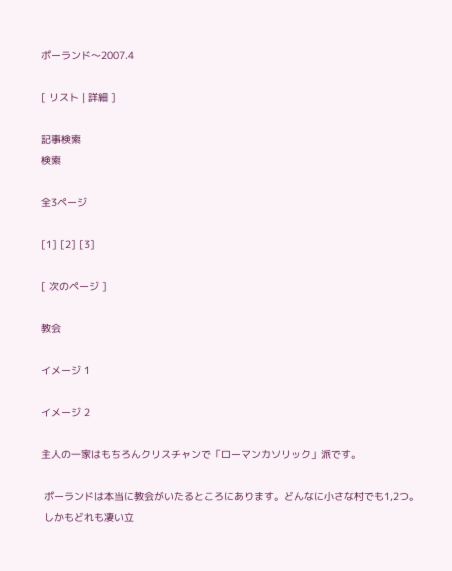ポーランド〜2007.4

[ リスト | 詳細 ]

記事検索
検索

全3ページ

[1] [2] [3]

[ 次のページ ]

教会

イメージ 1

イメージ 2

主人の一家はもちろんクリスチャンで「ローマンカソリック」派です。

 ポーランドは本当に教会がいたるところにあります。どんなに小さな村でも1,2つ。
 しかもどれも凄い立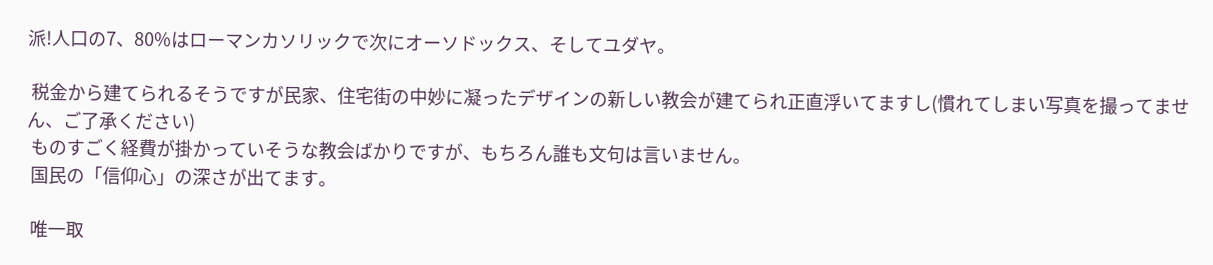派!人口の7、80%はローマンカソリックで次にオーソドックス、そしてユダヤ。

 税金から建てられるそうですが民家、住宅街の中妙に凝ったデザインの新しい教会が建てられ正直浮いてますし(慣れてしまい写真を撮ってません、ご了承ください)
 ものすごく経費が掛かっていそうな教会ばかりですが、もちろん誰も文句は言いません。
 国民の「信仰心」の深さが出てます。

 唯一取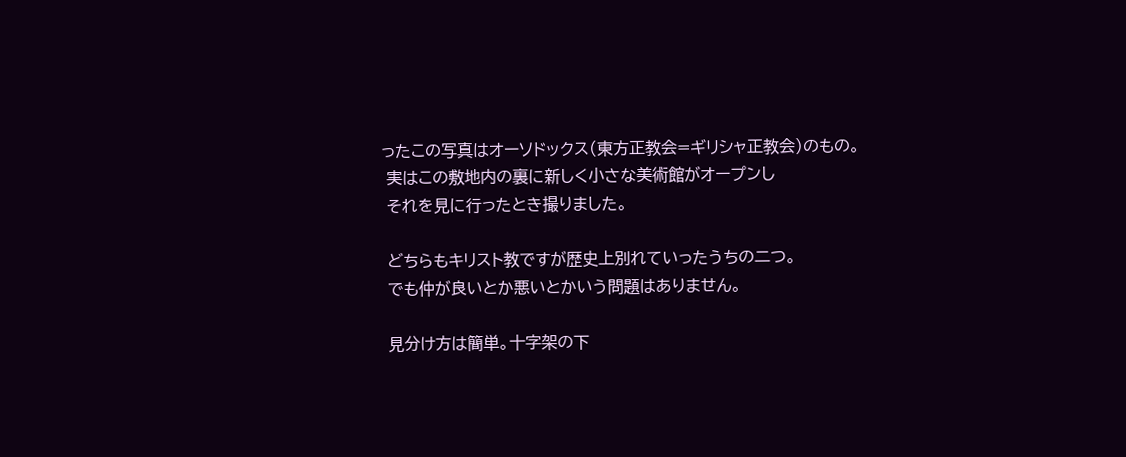ったこの写真はオーソドックス(東方正教会=ギリシャ正教会)のもの。
 実はこの敷地内の裏に新しく小さな美術館がオープンし
 それを見に行ったとき撮りました。

 どちらもキリスト教ですが歴史上別れていったうちの二つ。
 でも仲が良いとか悪いとかいう問題はありません。

 見分け方は簡単。十字架の下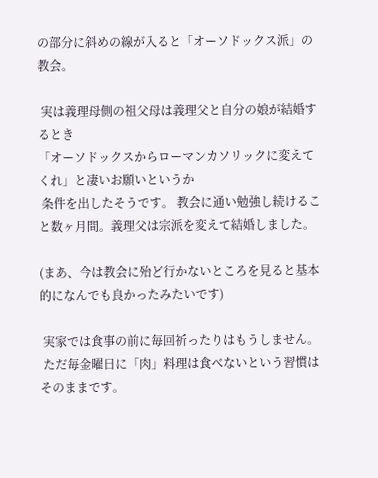の部分に斜めの線が入ると「オーソドックス派」の教会。

 実は義理母側の祖父母は義理父と自分の娘が結婚するとき
「オーソドックスからローマンカソリックに変えてくれ」と凄いお願いというか
 条件を出したそうです。 教会に通い勉強し続けること数ヶ月間。義理父は宗派を変えて結婚しました。

(まあ、今は教会に殆ど行かないところを見ると基本的になんでも良かったみたいです)

 実家では食事の前に毎回祈ったりはもうしません。
 ただ毎金曜日に「肉」料理は食べないという習慣はそのままです。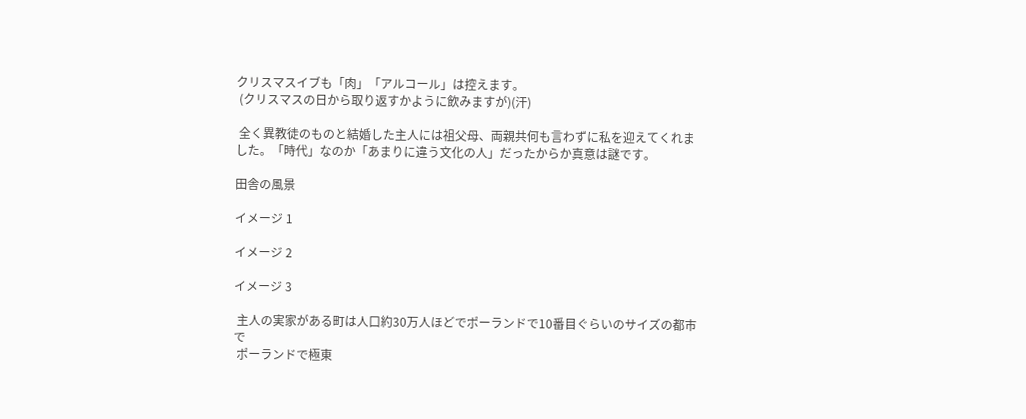クリスマスイブも「肉」「アルコール」は控えます。
 (クリスマスの日から取り返すかように飲みますが)(汗)

 全く異教徒のものと結婚した主人には祖父母、両親共何も言わずに私を迎えてくれました。「時代」なのか「あまりに違う文化の人」だったからか真意は謎です。

田舎の風景

イメージ 1

イメージ 2

イメージ 3

 主人の実家がある町は人口約30万人ほどでポーランドで10番目ぐらいのサイズの都市で
 ポーランドで極東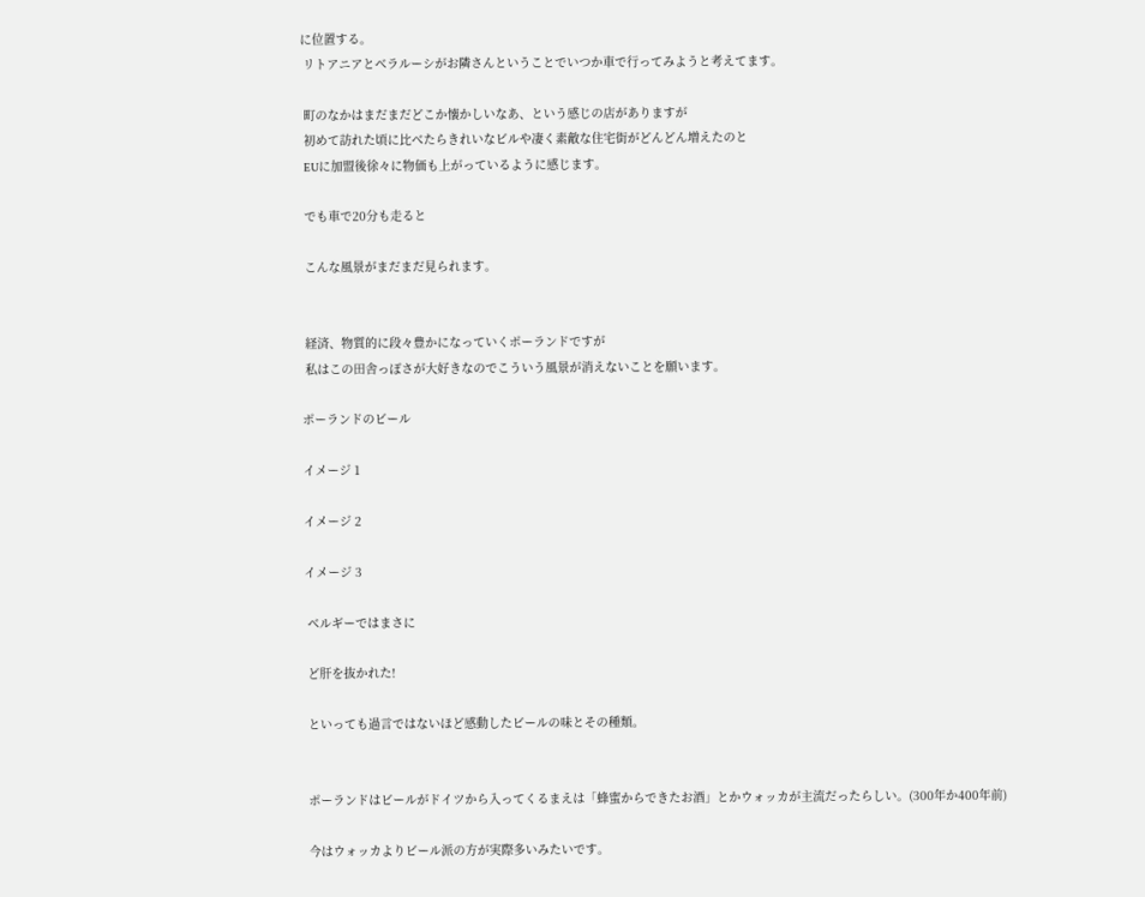に位置する。
 リトアニアとベラルーシがお隣さんということでいつか車で行ってみようと考えてます。

 町のなかはまだまだどこか懐かしいなあ、という感じの店がありますが
 初めて訪れた頃に比べたらきれいなビルや凄く素敵な住宅街がどんどん増えたのと
 EUに加盟後徐々に物価も上がっているように感じます。

 でも車で20分も走ると

 こんな風景がまだまだ見られます。


 経済、物質的に段々豊かになっていくポーランドですが
 私はこの田舎っぽさが大好きなのでこういう風景が消えないことを願います。

ポーランドのビール

イメージ 1

イメージ 2

イメージ 3

 ベルギーではまさに

 ど肝を抜かれた!

 といっても過言ではないほど感動したビールの味とその種類。


 ポーランドはビールがドイツから入ってくるまえは「蜂蜜からできたお酒」とかウォッカが主流だったらしい。(300年か400年前)

 今はウォッカよりビール派の方が実際多いみたいです。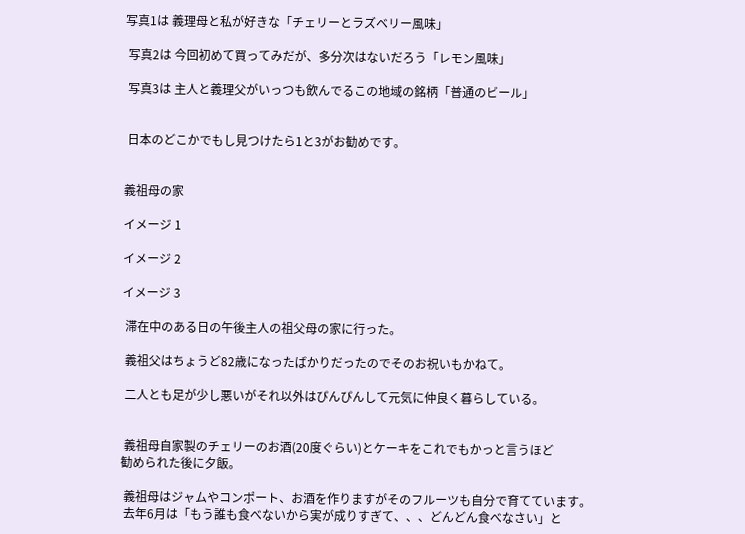写真1は 義理母と私が好きな「チェリーとラズベリー風味」

 写真2は 今回初めて買ってみだが、多分次はないだろう「レモン風味」

 写真3は 主人と義理父がいっつも飲んでるこの地域の銘柄「普通のビール」


 日本のどこかでもし見つけたら1と3がお勧めです。


義祖母の家

イメージ 1

イメージ 2

イメージ 3

 滞在中のある日の午後主人の祖父母の家に行った。

 義祖父はちょうど82歳になったばかりだったのでそのお祝いもかねて。

 二人とも足が少し悪いがそれ以外はぴんぴんして元気に仲良く暮らしている。


 義祖母自家製のチェリーのお酒(20度ぐらい)とケーキをこれでもかっと言うほど
勧められた後に夕飯。

 義祖母はジャムやコンポート、お酒を作りますがそのフルーツも自分で育てています。
 去年6月は「もう誰も食べないから実が成りすぎて、、、どんどん食べなさい」と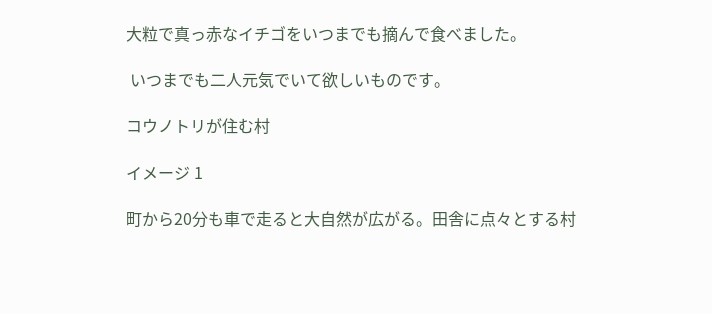大粒で真っ赤なイチゴをいつまでも摘んで食べました。

 いつまでも二人元気でいて欲しいものです。

コウノトリが住む村

イメージ 1

町から20分も車で走ると大自然が広がる。田舎に点々とする村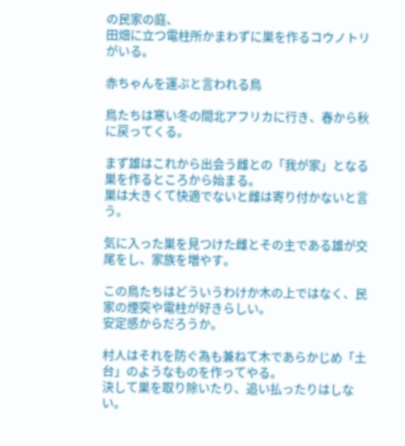の民家の庭、
田畑に立つ電柱所かまわずに巣を作るコウノトリがいる。

赤ちゃんを運ぶと言われる鳥

鳥たちは寒い冬の間北アフリカに行き、春から秋に戻ってくる。

まず雄はこれから出会う雌との「我が家」となる巣を作るところから始まる。
巣は大きくて快適でないと雌は寄り付かないと言う。

気に入った巣を見つけた雌とその主である雄が交尾をし、家族を増やす。

この鳥たちはどういうわけか木の上ではなく、民家の煙突や電柱が好きらしい。
安定感からだろうか。

村人はそれを防ぐ為も兼ねて木であらかじめ「土台」のようなものを作ってやる。
決して巣を取り除いたり、追い払ったりはしない。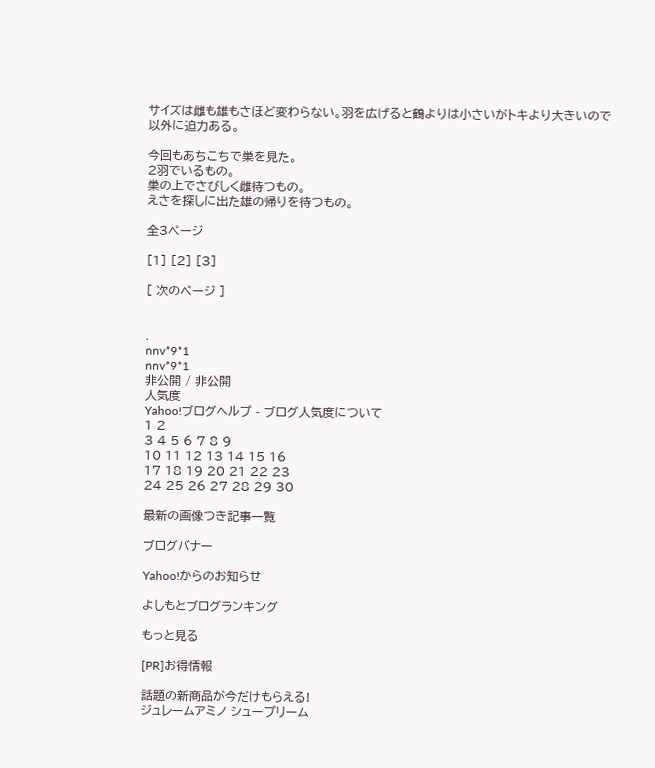サイズは雌も雄もさほど変わらない。羽を広げると鶴よりは小さいがトキより大きいので
以外に迫力ある。

今回もあちこちで巣を見た。
2羽でいるもの。
巣の上でさびしく雌待つもの。
えさを探しに出た雄の帰りを待つもの。

全3ページ

[1] [2] [3]

[ 次のページ ]


.
nnv*9*1
nnv*9*1
非公開 / 非公開
人気度
Yahoo!ブログヘルプ - ブログ人気度について
1 2
3 4 5 6 7 8 9
10 11 12 13 14 15 16
17 18 19 20 21 22 23
24 25 26 27 28 29 30

最新の画像つき記事一覧

ブログバナー

Yahoo!からのお知らせ

よしもとブログランキング

もっと見る

[PR]お得情報

話題の新商品が今だけもらえる!
ジュレームアミノ シュープリーム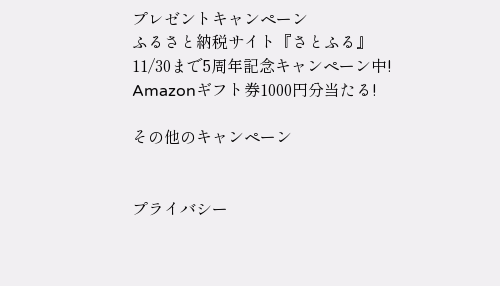プレゼントキャンペーン
ふるさと納税サイト『さとふる』
11/30まで5周年記念キャンペーン中!
Amazonギフト券1000円分当たる!

その他のキャンペーン


プライバシー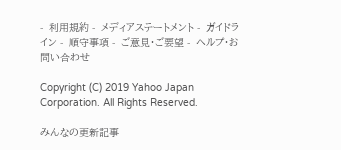-  利用規約 -  メディアステートメント -  ガイドライン -  順守事項 -  ご意見・ご要望 -  ヘルプ・お問い合わせ

Copyright (C) 2019 Yahoo Japan Corporation. All Rights Reserved.

みんなの更新記事